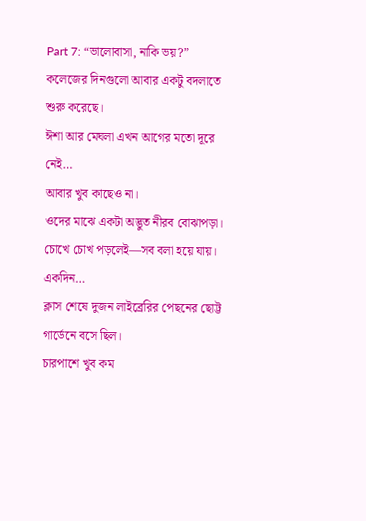Part 7: “ভালোবাসা, নাকি ভয়?”
কলেজের দিনগুলো আবার একটু বদলাতে শুরু করেছে।
ঈশা আর মেঘলা এখন আগের মতো দূরে নেই…
আবার খুব কাছেও না।
ওদের মাঝে একটা অদ্ভুত নীরব বোঝাপড়া।
চোখে চোখ পড়লেই—সব বলা হয়ে যায়।
একদিন…
ক্লাস শেষে দুজন লাইব্রেরির পেছনের ছোট্ট গার্ডেনে বসে ছিল।
চারপাশে খুব কম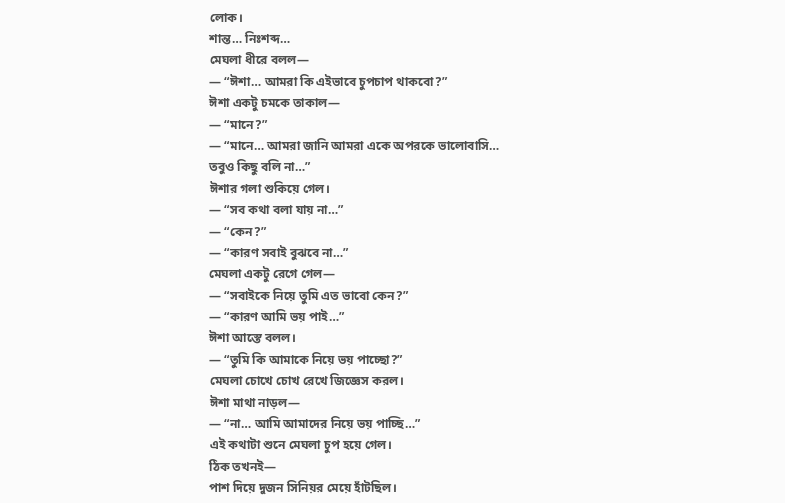লোক।
শান্ত… নিঃশব্দ…
মেঘলা ধীরে বলল—
— “ঈশা… আমরা কি এইভাবে চুপচাপ থাকবো?”
ঈশা একটু চমকে তাকাল—
— “মানে?”
— “মানে… আমরা জানি আমরা একে অপরকে ভালোবাসি…
তবুও কিছু বলি না…”
ঈশার গলা শুকিয়ে গেল।
— “সব কথা বলা যায় না…”
— “কেন?”
— “কারণ সবাই বুঝবে না…”
মেঘলা একটু রেগে গেল—
— “সবাইকে নিয়ে তুমি এত ভাবো কেন?”
— “কারণ আমি ভয় পাই…”
ঈশা আস্তে বলল।
— “তুমি কি আমাকে নিয়ে ভয় পাচ্ছো?”
মেঘলা চোখে চোখ রেখে জিজ্ঞেস করল।
ঈশা মাথা নাড়ল—
— “না… আমি আমাদের নিয়ে ভয় পাচ্ছি…”
এই কথাটা শুনে মেঘলা চুপ হয়ে গেল।
ঠিক তখনই—
পাশ দিয়ে দুজন সিনিয়র মেয়ে হাঁটছিল।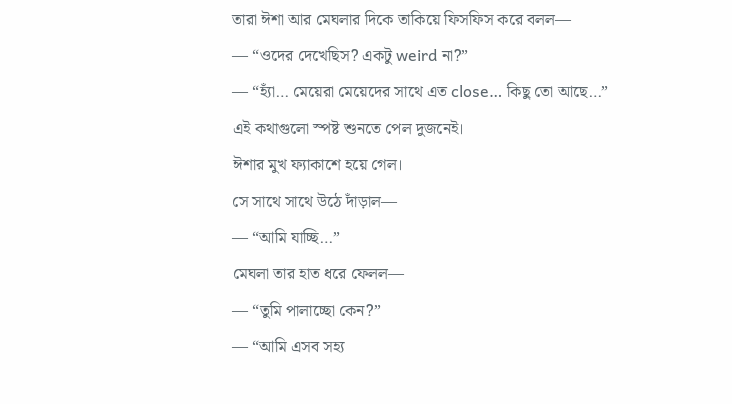তারা ঈশা আর মেঘলার দিকে তাকিয়ে ফিসফিস করে বলল—
— “ওদের দেখেছিস? একটু weird না?”
— “হ্যাঁ… মেয়েরা মেয়েদের সাথে এত close… কিছু তো আছে…”
এই কথাগুলো স্পষ্ট শুনতে পেল দুজনেই।
ঈশার মুখ ফ্যাকাশে হয়ে গেল।
সে সাথে সাথে উঠে দাঁড়াল—
— “আমি যাচ্ছি…”
মেঘলা তার হাত ধরে ফেলল—
— “তুমি পালাচ্ছো কেন?”
— “আমি এসব সহ্য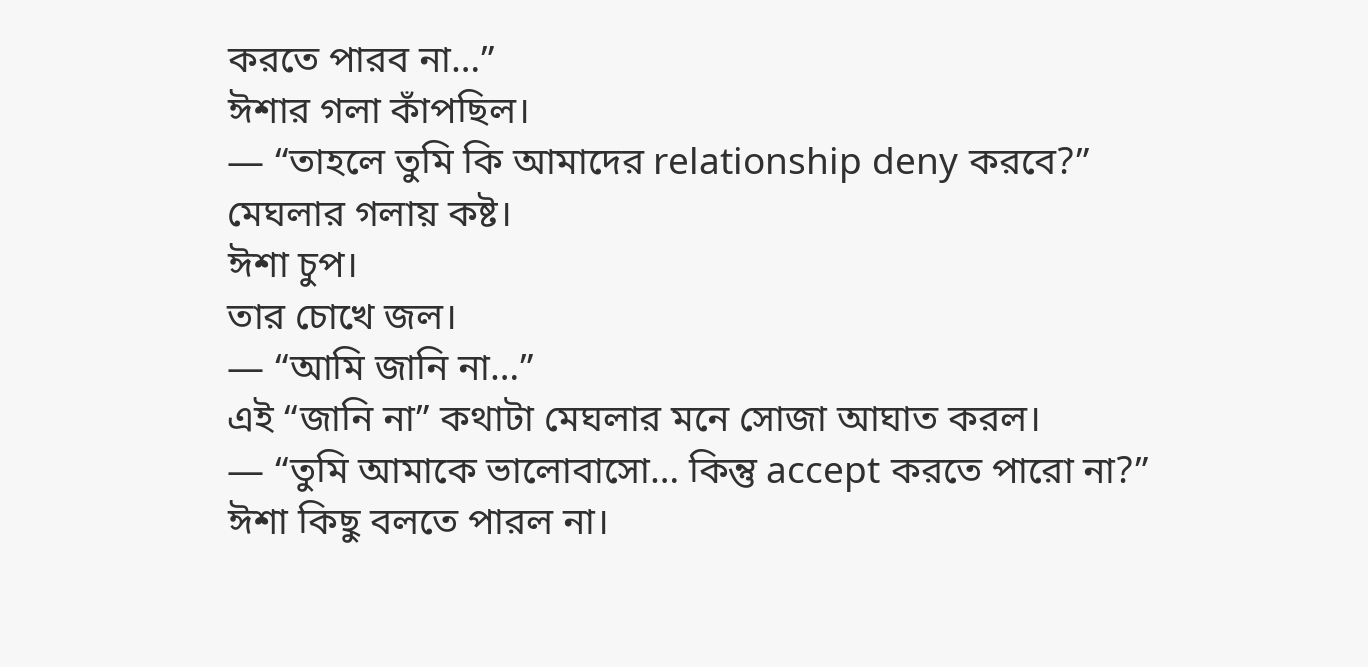করতে পারব না…”
ঈশার গলা কাঁপছিল।
— “তাহলে তুমি কি আমাদের relationship deny করবে?”
মেঘলার গলায় কষ্ট।
ঈশা চুপ।
তার চোখে জল।
— “আমি জানি না…”
এই “জানি না” কথাটা মেঘলার মনে সোজা আঘাত করল।
— “তুমি আমাকে ভালোবাসো… কিন্তু accept করতে পারো না?”
ঈশা কিছু বলতে পারল না।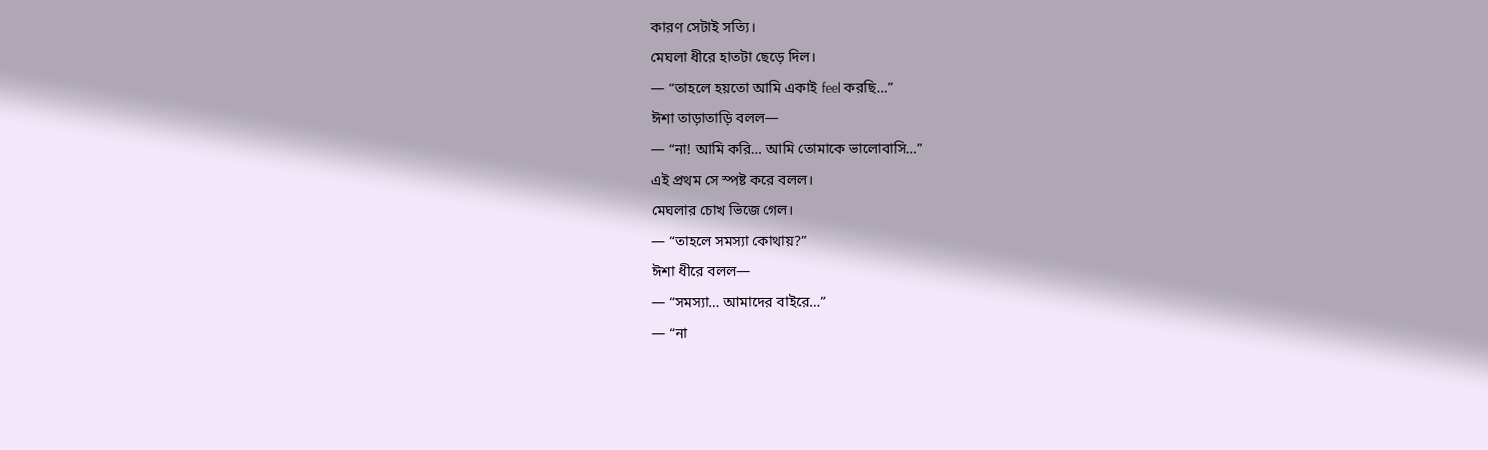কারণ সেটাই সত্যি।
মেঘলা ধীরে হাতটা ছেড়ে দিল।
— “তাহলে হয়তো আমি একাই feel করছি…”
ঈশা তাড়াতাড়ি বলল—
— “না! আমি করি… আমি তোমাকে ভালোবাসি…”
এই প্রথম সে স্পষ্ট করে বলল।
মেঘলার চোখ ভিজে গেল।
— “তাহলে সমস্যা কোথায়?”
ঈশা ধীরে বলল—
— “সমস্যা… আমাদের বাইরে…”
— “না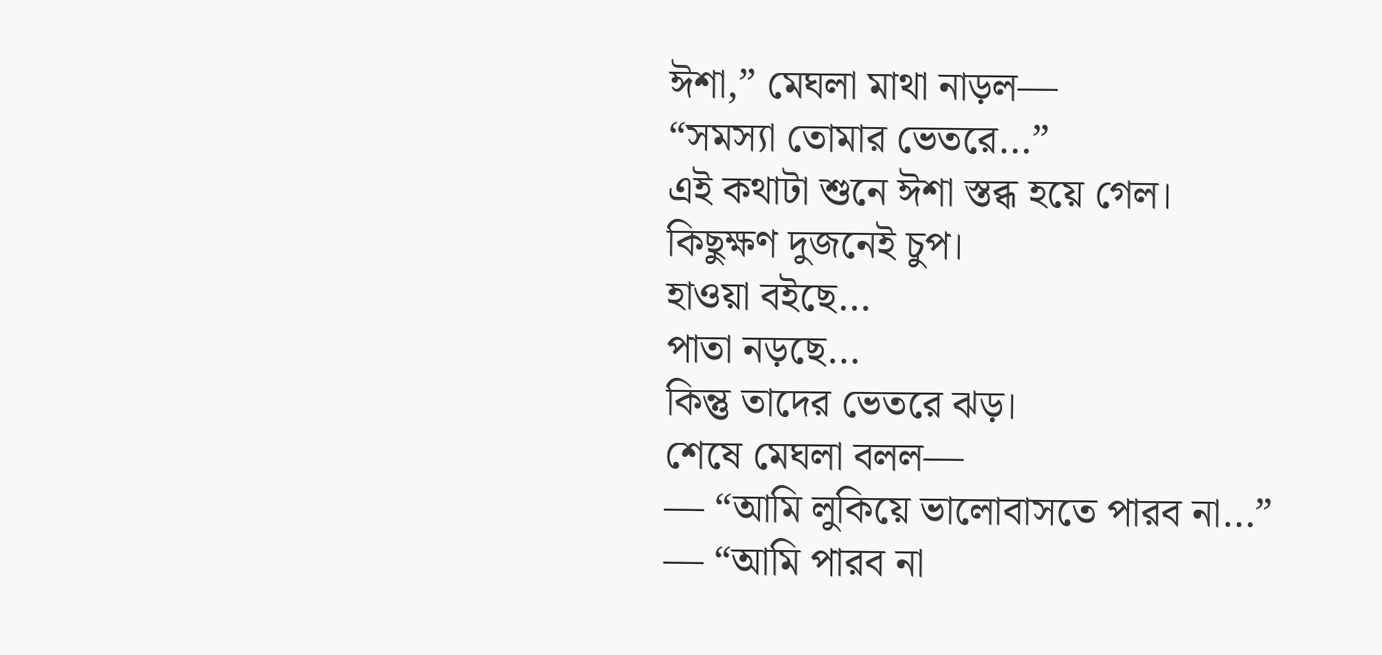ঈশা,” মেঘলা মাথা নাড়ল—
“সমস্যা তোমার ভেতরে…”
এই কথাটা শুনে ঈশা স্তব্ধ হয়ে গেল।
কিছুক্ষণ দুজনেই চুপ।
হাওয়া বইছে…
পাতা নড়ছে…
কিন্তু তাদের ভেতরে ঝড়।
শেষে মেঘলা বলল—
— “আমি লুকিয়ে ভালোবাসতে পারব না…”
— “আমি পারব না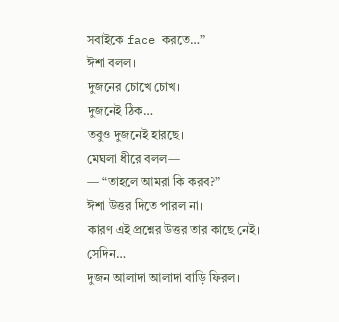সবাইকে face করতে…”
ঈশা বলল।
দুজনের চোখে চোখ।
দুজনেই ঠিক…
তবুও দুজনেই হারছে।
মেঘলা ধীরে বলল—
— “তাহলে আমরা কি করব?”
ঈশা উত্তর দিতে পারল না।
কারণ এই প্রশ্নের উত্তর তার কাছে নেই।
সেদিন…
দুজন আলাদা আলাদা বাড়ি ফিরল।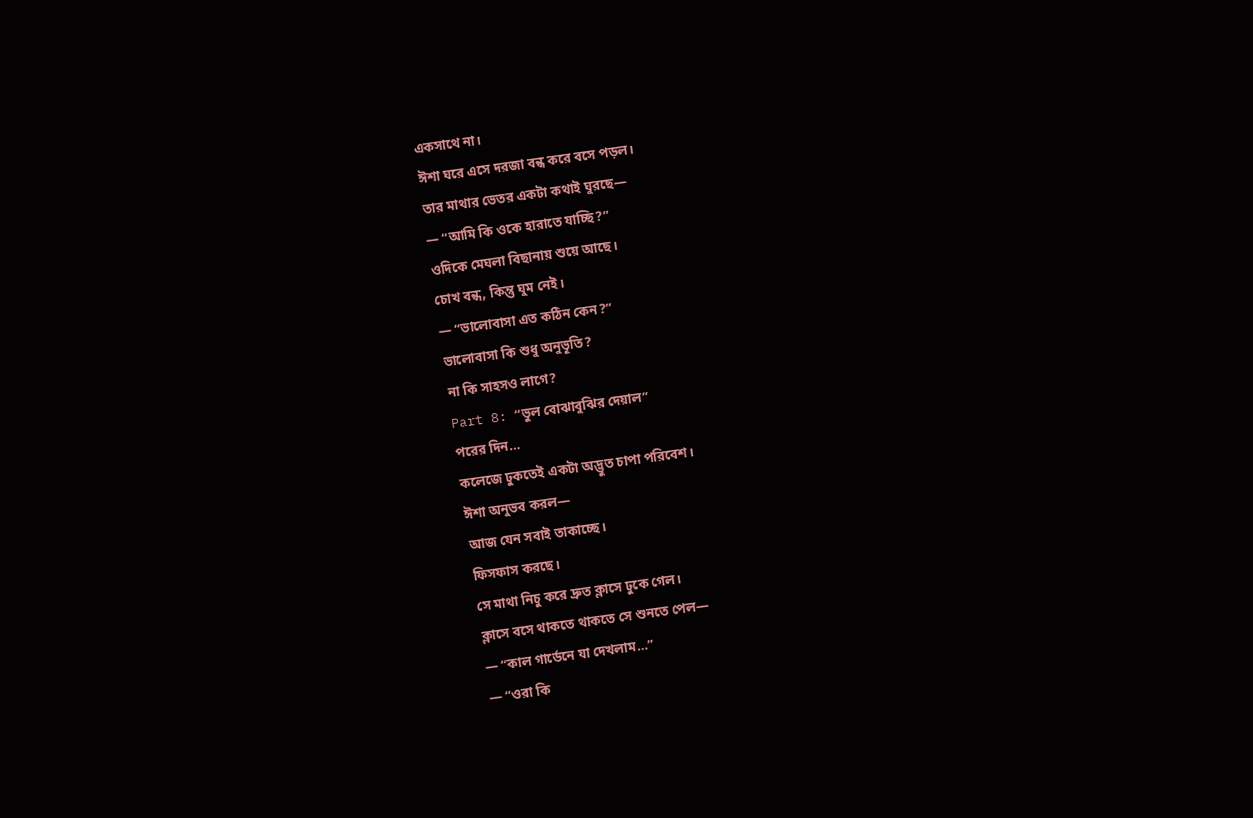একসাথে না।
ঈশা ঘরে এসে দরজা বন্ধ করে বসে পড়ল।
তার মাথার ভেতর একটা কথাই ঘুরছে—
— “আমি কি ওকে হারাতে যাচ্ছি?”
ওদিকে মেঘলা বিছানায় শুয়ে আছে।
চোখ বন্ধ, কিন্তু ঘুম নেই।
— “ভালোবাসা এত কঠিন কেন?”
ভালোবাসা কি শুধু অনুভূতি?
না কি সাহসও লাগে?
Part 8: “ভুল বোঝাবুঝির দেয়াল”
পরের দিন…
কলেজে ঢুকতেই একটা অদ্ভুত চাপা পরিবেশ।
ঈশা অনুভব করল—
আজ যেন সবাই তাকাচ্ছে।
ফিসফাস করছে।
সে মাথা নিচু করে দ্রুত ক্লাসে ঢুকে গেল।
ক্লাসে বসে থাকতে থাকতে সে শুনতে পেল—
— “কাল গার্ডেনে যা দেখলাম…”
— “ওরা কি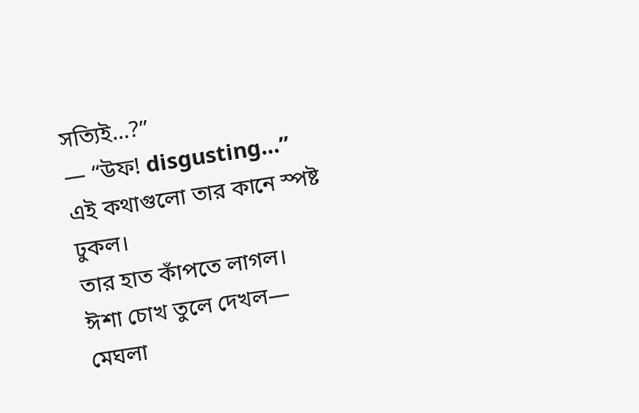সত্যিই…?”
— “উফ! disgusting…”
এই কথাগুলো তার কানে স্পষ্ট ঢুকল।
তার হাত কাঁপতে লাগল।
ঈশা চোখ তুলে দেখল—
মেঘলা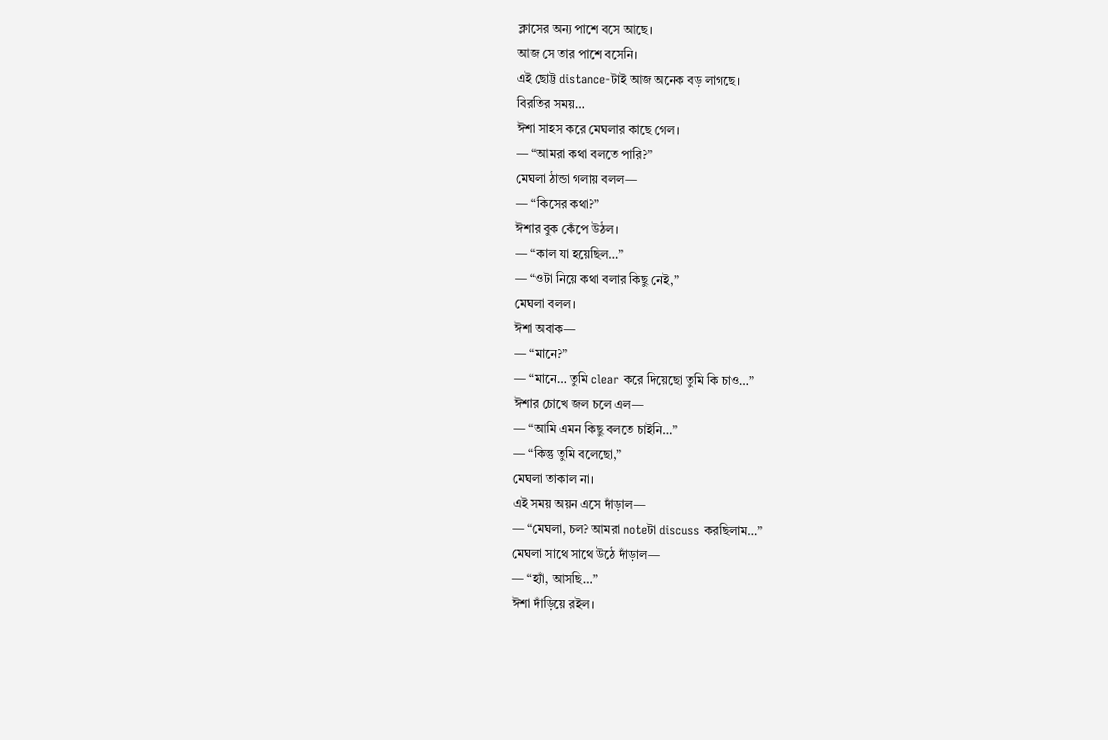ক্লাসের অন্য পাশে বসে আছে।
আজ সে তার পাশে বসেনি।
এই ছোট্ট distance-টাই আজ অনেক বড় লাগছে।
বিরতির সময়…
ঈশা সাহস করে মেঘলার কাছে গেল।
— “আমরা কথা বলতে পারি?”
মেঘলা ঠান্ডা গলায় বলল—
— “কিসের কথা?”
ঈশার বুক কেঁপে উঠল।
— “কাল যা হয়েছিল…”
— “ওটা নিয়ে কথা বলার কিছু নেই,”
মেঘলা বলল।
ঈশা অবাক—
— “মানে?”
— “মানে… তুমি clear করে দিয়েছো তুমি কি চাও…”
ঈশার চোখে জল চলে এল—
— “আমি এমন কিছু বলতে চাইনি…”
— “কিন্তু তুমি বলেছো,”
মেঘলা তাকাল না।
এই সময় অয়ন এসে দাঁড়াল—
— “মেঘলা, চল? আমরা noteটা discuss করছিলাম…”
মেঘলা সাথে সাথে উঠে দাঁড়াল—
— “হ্যাঁ, আসছি…”
ঈশা দাঁড়িয়ে রইল।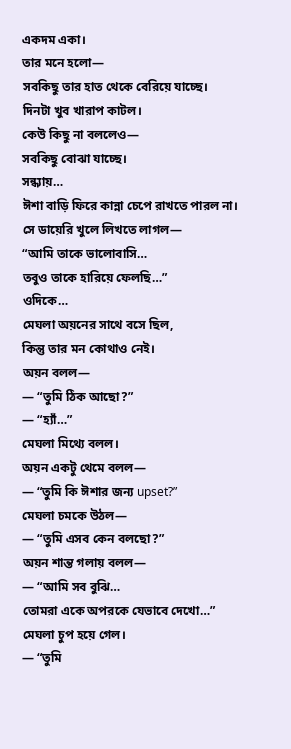একদম একা।
তার মনে হলো—
সবকিছু তার হাত থেকে বেরিয়ে যাচ্ছে।
দিনটা খুব খারাপ কাটল।
কেউ কিছু না বললেও—
সবকিছু বোঝা যাচ্ছে।
সন্ধ্যায়…
ঈশা বাড়ি ফিরে কান্না চেপে রাখতে পারল না।
সে ডায়েরি খুলে লিখতে লাগল—
“আমি তাকে ভালোবাসি…
তবুও তাকে হারিয়ে ফেলছি…”
ওদিকে…
মেঘলা অয়নের সাথে বসে ছিল,
কিন্তু তার মন কোথাও নেই।
অয়ন বলল—
— “তুমি ঠিক আছো?”
— “হ্যাঁ…”
মেঘলা মিথ্যে বলল।
অয়ন একটু থেমে বলল—
— “তুমি কি ঈশার জন্য upset?”
মেঘলা চমকে উঠল—
— “তুমি এসব কেন বলছো?”
অয়ন শান্ত গলায় বলল—
— “আমি সব বুঝি…
তোমরা একে অপরকে যেভাবে দেখো…”
মেঘলা চুপ হয়ে গেল।
— “তুমি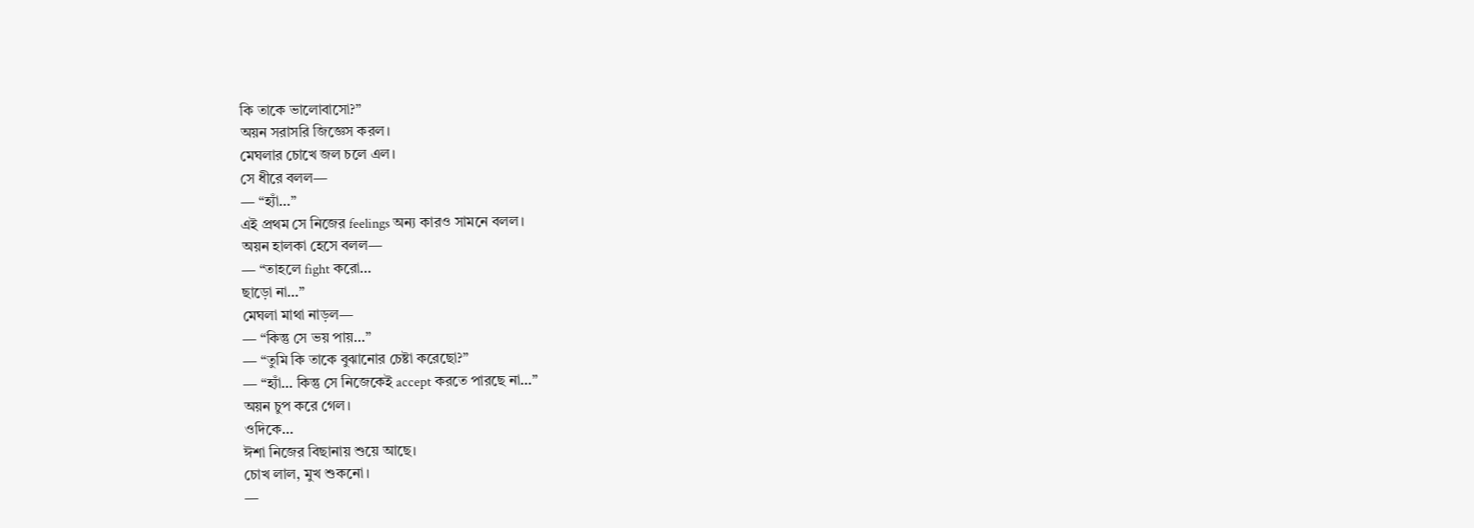কি তাকে ভালোবাসো?”
অয়ন সরাসরি জিজ্ঞেস করল।
মেঘলার চোখে জল চলে এল।
সে ধীরে বলল—
— “হ্যাঁ…”
এই প্রথম সে নিজের feelings অন্য কারও সামনে বলল।
অয়ন হালকা হেসে বলল—
— “তাহলে fight করো…
ছাড়ো না…”
মেঘলা মাথা নাড়ল—
— “কিন্তু সে ভয় পায়…”
— “তুমি কি তাকে বুঝানোর চেষ্টা করেছো?”
— “হ্যাঁ… কিন্তু সে নিজেকেই accept করতে পারছে না…”
অয়ন চুপ করে গেল।
ওদিকে…
ঈশা নিজের বিছানায় শুয়ে আছে।
চোখ লাল, মুখ শুকনো।
—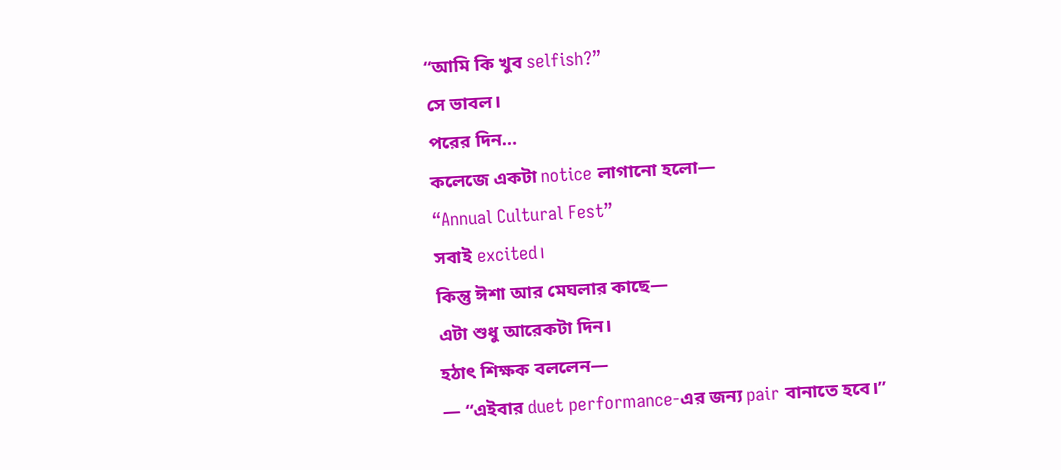“আমি কি খুব selfish?”
সে ভাবল।
পরের দিন…
কলেজে একটা notice লাগানো হলো—
“Annual Cultural Fest”
সবাই excited।
কিন্তু ঈশা আর মেঘলার কাছে—
এটা শুধু আরেকটা দিন।
হঠাৎ শিক্ষক বললেন—
— “এইবার duet performance-এর জন্য pair বানাতে হবে।”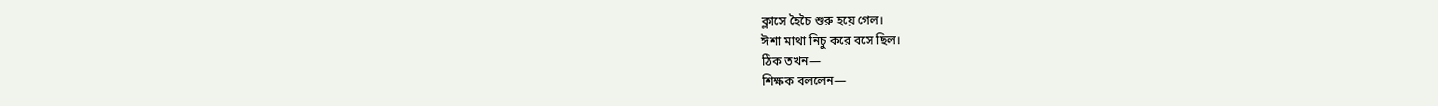ক্লাসে হৈচৈ শুরু হয়ে গেল।
ঈশা মাথা নিচু করে বসে ছিল।
ঠিক তখন—
শিক্ষক বললেন—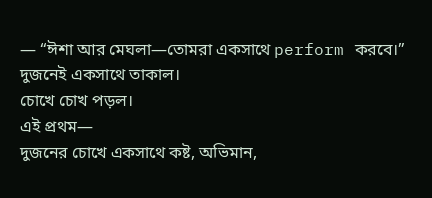— “ঈশা আর মেঘলা—তোমরা একসাথে perform করবে।”
দুজনেই একসাথে তাকাল।
চোখে চোখ পড়ল।
এই প্রথম—
দুজনের চোখে একসাথে কষ্ট, অভিমান,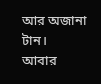আর অজানা টান।
আবার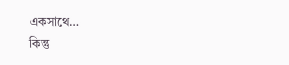একসাথে…
কিন্তু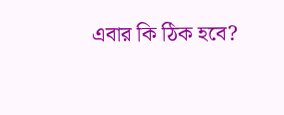এবার কি ঠিক হবে?